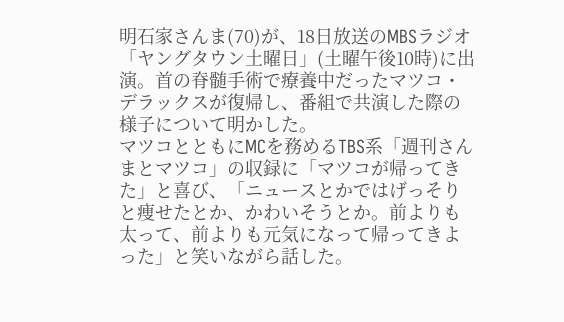明石家さんま(70)が、18日放送のMBSラジオ「ヤングタウン土曜日」(土曜午後10時)に出演。首の脊髄手術で療養中だったマツコ・デラックスが復帰し、番組で共演した際の様子について明かした。
マツコとともにMCを務めるTBS系「週刊さんまとマツコ」の収録に「マツコが帰ってきた」と喜び、「ニュースとかではげっそりと痩せたとか、かわいそうとか。前よりも太って、前よりも元気になって帰ってきよった」と笑いながら話した。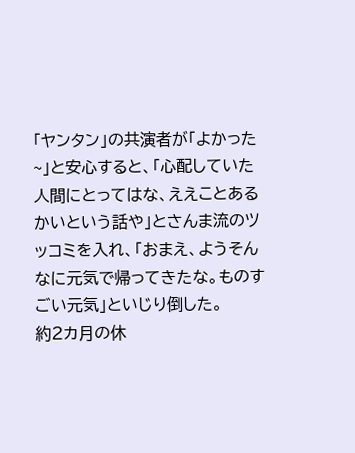「ヤンタン」の共演者が「よかった~」と安心すると、「心配していた人間にとってはな、ええことあるかいという話や」とさんま流のツッコミを入れ、「おまえ、ようそんなに元気で帰ってきたな。ものすごい元気」といじり倒した。
約2カ月の休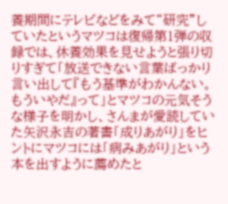養期間にテレビなどをみて“研究”していたというマツコは復帰第1弾の収録では、休養効果を見せようと張り切りすぎて「放送できない言葉ばっかり言い出して『もう基準がわかんない。もういやだ』って」とマツコの元気そうな様子を明かし、さんまが愛読していた矢沢永吉の著書「成りあがり」をヒントにマツコには「病みあがり」という本を出すように薦めたと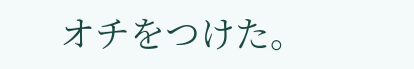オチをつけた。